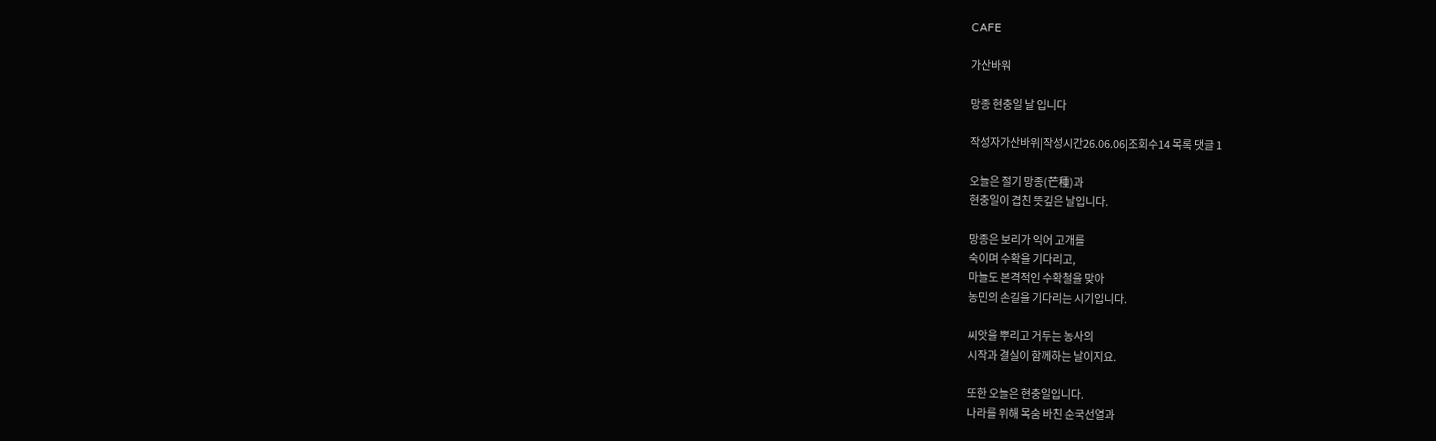CAFE

가산바워

망종 현충일 날 입니다

작성자가산바위|작성시간26.06.06|조회수14 목록 댓글 1

오늘은 절기 망종(芒種)과
현충일이 겹친 뜻깊은 날입니다.

망종은 보리가 익어 고개를
숙이며 수확을 기다리고,
마늘도 본격적인 수확철을 맞아
농민의 손길을 기다리는 시기입니다.

씨앗을 뿌리고 거두는 농사의
시작과 결실이 함께하는 날이지요.

또한 오늘은 현충일입니다.
나라를 위해 목숨 바친 순국선열과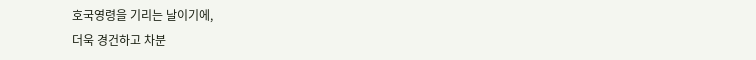호국영령을 기리는 날이기에,
더욱 경건하고 차분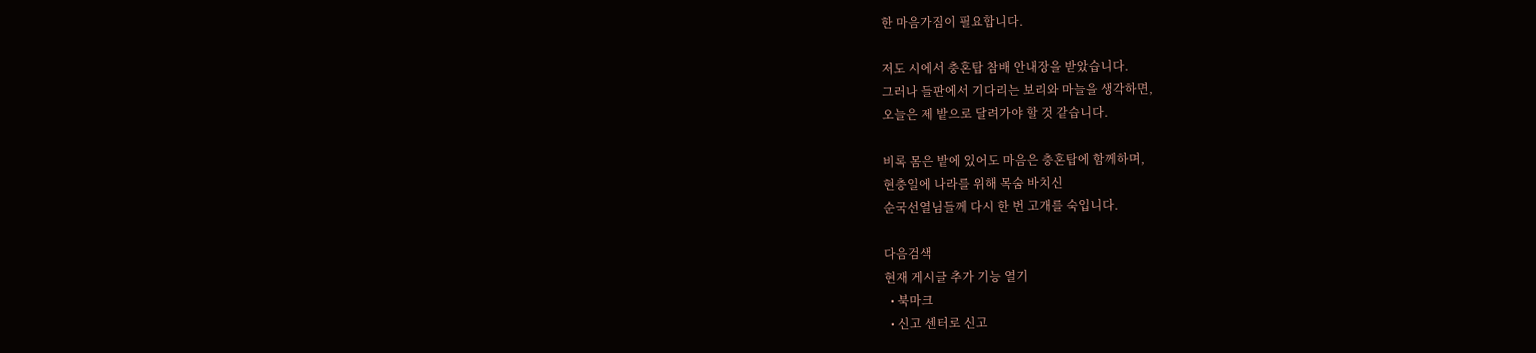한 마음가짐이 필요합니다.

저도 시에서 충혼탑 참배 안내장을 받았습니다.
그러나 들판에서 기다리는 보리와 마늘을 생각하면,
오늘은 제 밭으로 달려가야 할 것 같습니다.

비록 몸은 밭에 있어도 마음은 충혼탑에 함께하며,
현충일에 나라를 위해 목숨 바치신
순국선열님들께 다시 한 번 고개를 숙입니다.

다음검색
현재 게시글 추가 기능 열기
  • 북마크
  • 신고 센터로 신고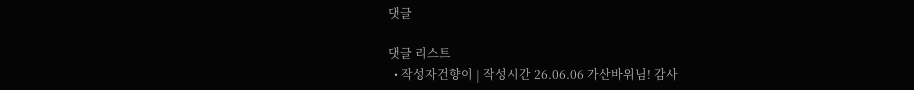댓글

댓글 리스트
  • 작성자건향이 | 작성시간 26.06.06 가산바위님! 감사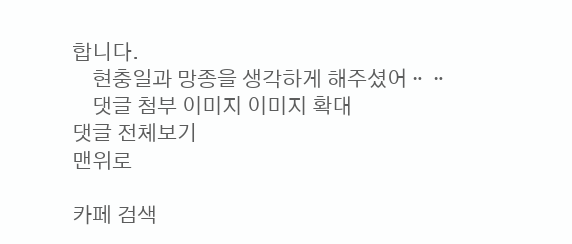합니다.
    현충일과 망종을 생각하게 해주셨어ᆢᆢ
    댓글 첨부 이미지 이미지 확대
댓글 전체보기
맨위로

카페 검색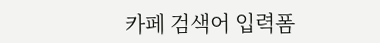카페 검색어 입력폼